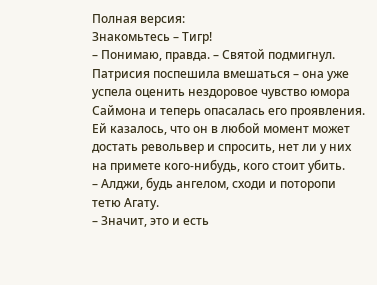Полная версия:
Знакомьтесь – Тигр!
– Понимаю, правда. – Святой подмигнул.
Патрисия поспешила вмешаться – она уже успела оценить нездоровое чувство юмора Саймона и теперь опасалась его проявления. Ей казалось, что он в любой момент может достать револьвер и спросить, нет ли у них на примете кого-нибудь, кого стоит убить.
– Алджи, будь ангелом, сходи и поторопи тетю Агату.
– Значит, это и есть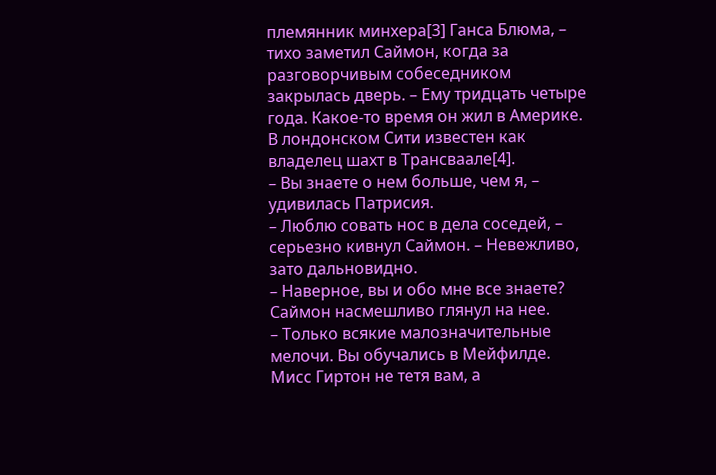племянник минхера[3] Ганса Блюма, – тихо заметил Саймон, когда за разговорчивым собеседником закрылась дверь. – Ему тридцать четыре года. Какое-то время он жил в Америке. В лондонском Сити известен как владелец шахт в Трансваале[4].
– Вы знаете о нем больше, чем я, – удивилась Патрисия.
– Люблю совать нос в дела соседей, – серьезно кивнул Саймон. – Невежливо, зато дальновидно.
– Наверное, вы и обо мне все знаете?
Саймон насмешливо глянул на нее.
– Только всякие малозначительные мелочи. Вы обучались в Мейфилде. Мисс Гиртон не тетя вам, а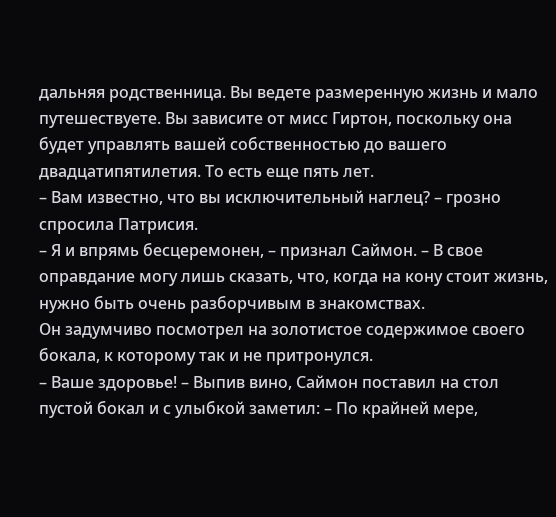дальняя родственница. Вы ведете размеренную жизнь и мало путешествуете. Вы зависите от мисс Гиртон, поскольку она будет управлять вашей собственностью до вашего двадцатипятилетия. То есть еще пять лет.
– Вам известно, что вы исключительный наглец? – грозно спросила Патрисия.
– Я и впрямь бесцеремонен, – признал Саймон. – В свое оправдание могу лишь сказать, что, когда на кону стоит жизнь, нужно быть очень разборчивым в знакомствах.
Он задумчиво посмотрел на золотистое содержимое своего бокала, к которому так и не притронулся.
– Ваше здоровье! – Выпив вино, Саймон поставил на стол пустой бокал и с улыбкой заметил: – По крайней мере,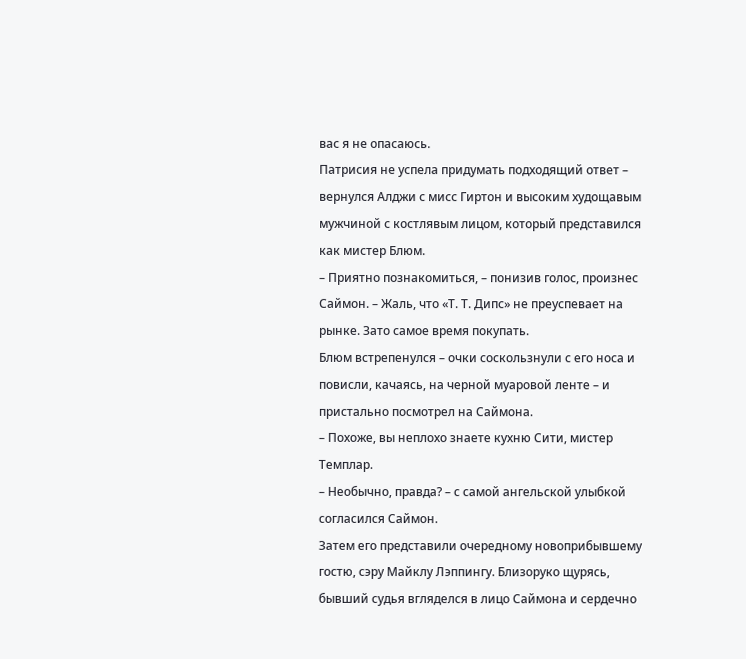вас я не опасаюсь.
Патрисия не успела придумать подходящий ответ – вернулся Алджи с мисс Гиртон и высоким худощавым мужчиной с костлявым лицом, который представился как мистер Блюм.
– Приятно познакомиться, – понизив голос, произнес Саймон. – Жаль, что «Т. Т. Дипс» не преуспевает на рынке. Зато самое время покупать.
Блюм встрепенулся – очки соскользнули с его носа и повисли, качаясь, на черной муаровой ленте – и пристально посмотрел на Саймона.
– Похоже, вы неплохо знаете кухню Сити, мистер Темплар.
– Необычно, правда? – с самой ангельской улыбкой согласился Саймон.
Затем его представили очередному новоприбывшему гостю, сэру Майклу Лэппингу. Близоруко щурясь, бывший судья вгляделся в лицо Саймона и сердечно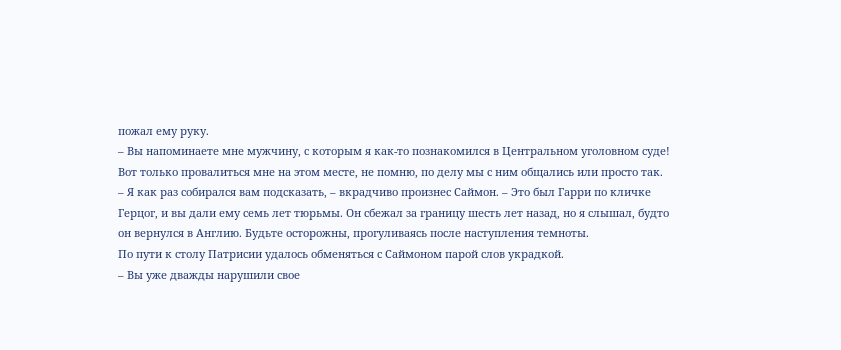пожал ему руку.
– Вы напоминаете мне мужчину, с которым я как-то познакомился в Центральном уголовном суде! Вот только провалиться мне на этом месте, не помню, по делу мы с ним общались или просто так.
– Я как раз собирался вам подсказать, – вкрадчиво произнес Саймон. – Это был Гарри по кличке Герцог, и вы дали ему семь лет тюрьмы. Он сбежал за границу шесть лет назад, но я слышал, будто он вернулся в Англию. Будьте осторожны, прогуливаясь после наступления темноты.
По пути к столу Патрисии удалось обменяться с Саймоном парой слов украдкой.
– Вы уже дважды нарушили свое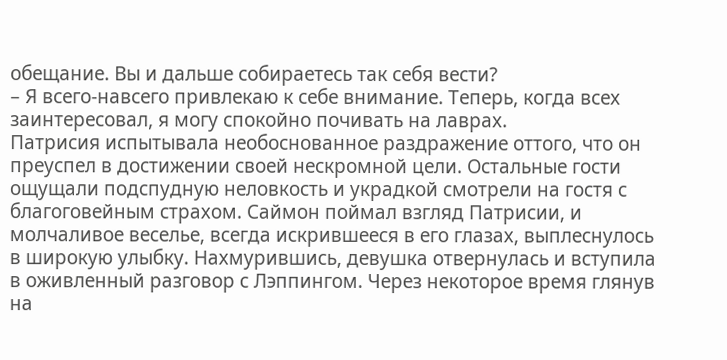обещание. Вы и дальше собираетесь так себя вести?
– Я всего-навсего привлекаю к себе внимание. Теперь, когда всех заинтересовал, я могу спокойно почивать на лаврах.
Патрисия испытывала необоснованное раздражение оттого, что он преуспел в достижении своей нескромной цели. Остальные гости ощущали подспудную неловкость и украдкой смотрели на гостя с благоговейным страхом. Саймон поймал взгляд Патрисии, и молчаливое веселье, всегда искрившееся в его глазах, выплеснулось в широкую улыбку. Нахмурившись, девушка отвернулась и вступила в оживленный разговор с Лэппингом. Через некоторое время глянув на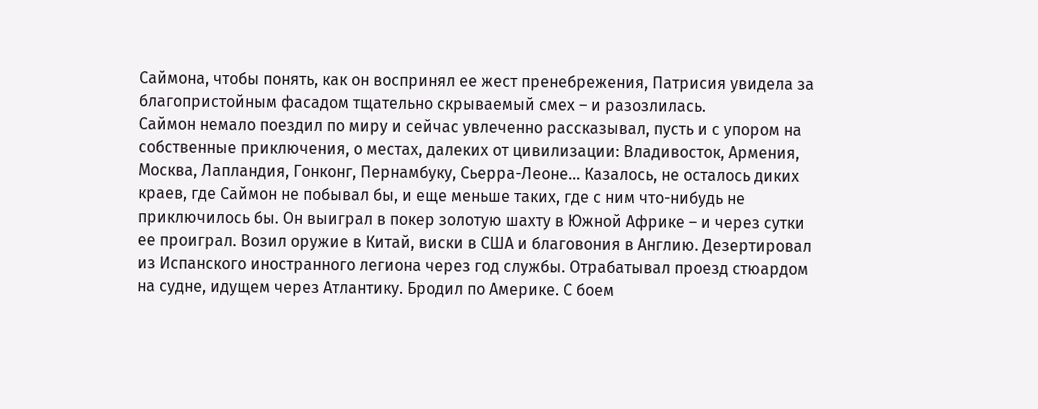Саймона, чтобы понять, как он воспринял ее жест пренебрежения, Патрисия увидела за благопристойным фасадом тщательно скрываемый смех – и разозлилась.
Саймон немало поездил по миру и сейчас увлеченно рассказывал, пусть и с упором на собственные приключения, о местах, далеких от цивилизации: Владивосток, Армения, Москва, Лапландия, Гонконг, Пернамбуку, Сьерра-Леоне… Казалось, не осталось диких краев, где Саймон не побывал бы, и еще меньше таких, где с ним что-нибудь не приключилось бы. Он выиграл в покер золотую шахту в Южной Африке – и через сутки ее проиграл. Возил оружие в Китай, виски в США и благовония в Англию. Дезертировал из Испанского иностранного легиона через год службы. Отрабатывал проезд стюардом на судне, идущем через Атлантику. Бродил по Америке. С боем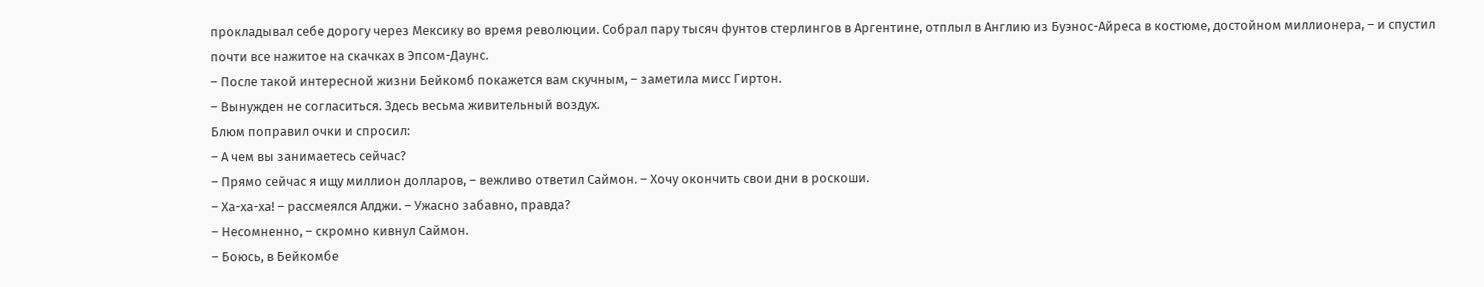прокладывал себе дорогу через Мексику во время революции. Собрал пару тысяч фунтов стерлингов в Аргентине, отплыл в Англию из Буэнос-Айреса в костюме, достойном миллионера, – и спустил почти все нажитое на скачках в Эпсом-Даунс.
– После такой интересной жизни Бейкомб покажется вам скучным, – заметила мисс Гиртон.
– Вынужден не согласиться. Здесь весьма живительный воздух.
Блюм поправил очки и спросил:
– А чем вы занимаетесь сейчас?
– Прямо сейчас я ищу миллион долларов, – вежливо ответил Саймон. – Хочу окончить свои дни в роскоши.
– Ха-ха-ха! – рассмеялся Алджи. – Ужасно забавно, правда?
– Несомненно, – скромно кивнул Саймон.
– Боюсь, в Бейкомбе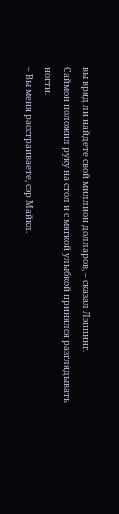вы вряд ли найдете свой миллион долларов, – сказал Лэппинг.
Саймон положил руку на стол и с мягкой улыбкой принялся разглядывать ногти.
– Вы меня расстраиваете, сэр Майкл.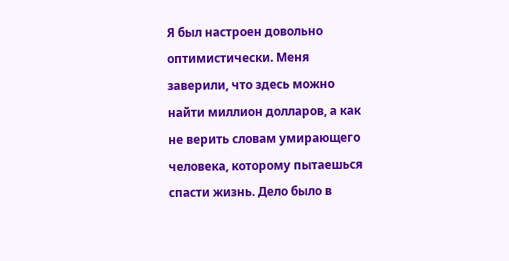Я был настроен довольно оптимистически. Меня заверили, что здесь можно найти миллион долларов, а как не верить словам умирающего человека, которому пытаешься спасти жизнь. Дело было в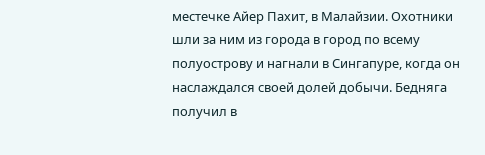местечке Айер Пахит, в Малайзии. Охотники шли за ним из города в город по всему полуострову и нагнали в Сингапуре, когда он наслаждался своей долей добычи. Бедняга получил в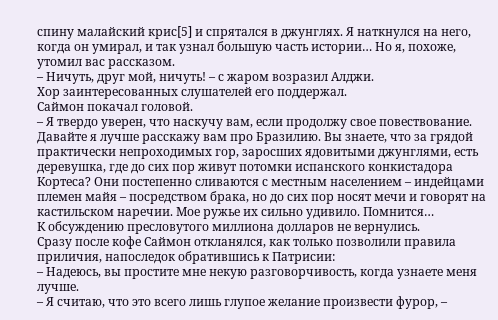спину малайский крис[5] и спрятался в джунглях. Я наткнулся на него, когда он умирал, и так узнал большую часть истории… Но я, похоже, утомил вас рассказом.
– Ничуть, друг мой, ничуть! – с жаром возразил Алджи.
Хор заинтересованных слушателей его поддержал.
Саймон покачал головой.
– Я твердо уверен, что наскучу вам, если продолжу свое повествование. Давайте я лучше расскажу вам про Бразилию. Вы знаете, что за грядой практически непроходимых гор, заросших ядовитыми джунглями, есть деревушка, где до сих пор живут потомки испанского конкистадора Кортеса? Они постепенно сливаются с местным населением – индейцами племен майя – посредством брака, но до сих пор носят мечи и говорят на кастильском наречии. Мое ружье их сильно удивило. Помнится…
К обсуждению пресловутого миллиона долларов не вернулись.
Сразу после кофе Саймон откланялся, как только позволили правила приличия, напоследок обратившись к Патрисии:
– Надеюсь, вы простите мне некую разговорчивость, когда узнаете меня лучше.
– Я считаю, что это всего лишь глупое желание произвести фурор, –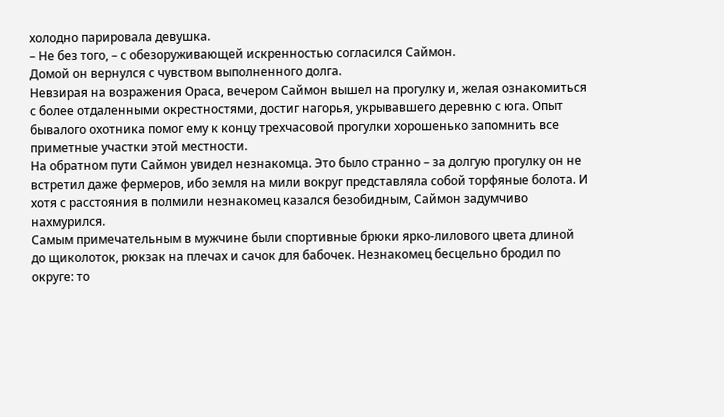холодно парировала девушка.
– Не без того, – с обезоруживающей искренностью согласился Саймон.
Домой он вернулся с чувством выполненного долга.
Невзирая на возражения Ораса, вечером Саймон вышел на прогулку и, желая ознакомиться с более отдаленными окрестностями, достиг нагорья, укрывавшего деревню с юга. Опыт бывалого охотника помог ему к концу трехчасовой прогулки хорошенько запомнить все приметные участки этой местности.
На обратном пути Саймон увидел незнакомца. Это было странно – за долгую прогулку он не встретил даже фермеров, ибо земля на мили вокруг представляла собой торфяные болота. И хотя с расстояния в полмили незнакомец казался безобидным, Саймон задумчиво нахмурился.
Самым примечательным в мужчине были спортивные брюки ярко-лилового цвета длиной до щиколоток, рюкзак на плечах и сачок для бабочек. Незнакомец бесцельно бродил по округе: то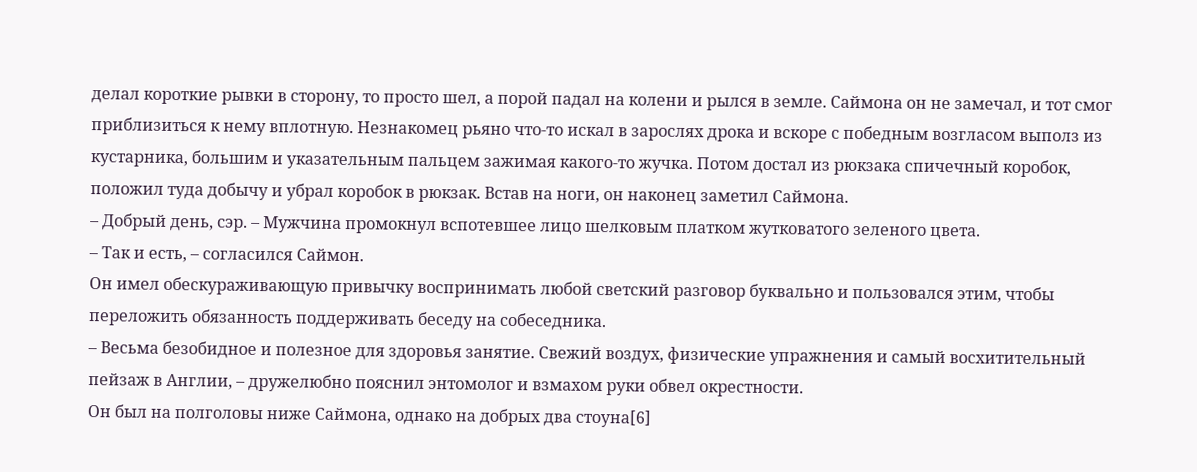делал короткие рывки в сторону, то просто шел, а порой падал на колени и рылся в земле. Саймона он не замечал, и тот смог приблизиться к нему вплотную. Незнакомец рьяно что-то искал в зарослях дрока и вскоре с победным возгласом выполз из кустарника, большим и указательным пальцем зажимая какого-то жучка. Потом достал из рюкзака спичечный коробок, положил туда добычу и убрал коробок в рюкзак. Встав на ноги, он наконец заметил Саймона.
– Добрый день, сэр. – Мужчина промокнул вспотевшее лицо шелковым платком жутковатого зеленого цвета.
– Так и есть, – согласился Саймон.
Он имел обескураживающую привычку воспринимать любой светский разговор буквально и пользовался этим, чтобы переложить обязанность поддерживать беседу на собеседника.
– Весьма безобидное и полезное для здоровья занятие. Свежий воздух, физические упражнения и самый восхитительный пейзаж в Англии, – дружелюбно пояснил энтомолог и взмахом руки обвел окрестности.
Он был на полголовы ниже Саймона, однако на добрых два стоуна[6]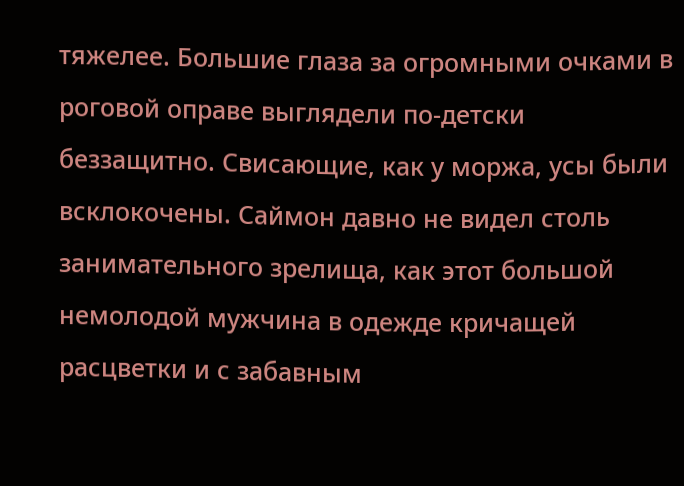тяжелее. Большие глаза за огромными очками в роговой оправе выглядели по-детски беззащитно. Свисающие, как у моржа, усы были всклокочены. Саймон давно не видел столь занимательного зрелища, как этот большой немолодой мужчина в одежде кричащей расцветки и с забавным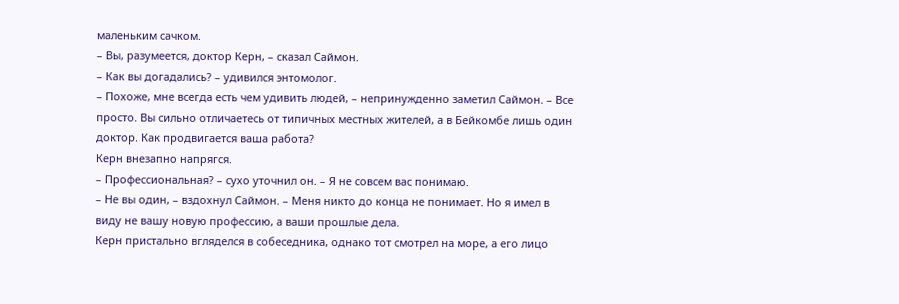маленьким сачком.
– Вы, разумеется, доктор Керн, – сказал Саймон.
– Как вы догадались? – удивился энтомолог.
– Похоже, мне всегда есть чем удивить людей, – непринужденно заметил Саймон. – Все просто. Вы сильно отличаетесь от типичных местных жителей, а в Бейкомбе лишь один доктор. Как продвигается ваша работа?
Керн внезапно напрягся.
– Профессиональная? – сухо уточнил он. – Я не совсем вас понимаю.
– Не вы один, – вздохнул Саймон. – Меня никто до конца не понимает. Но я имел в виду не вашу новую профессию, а ваши прошлые дела.
Керн пристально вгляделся в собеседника, однако тот смотрел на море, а его лицо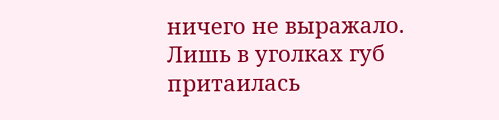ничего не выражало. Лишь в уголках губ притаилась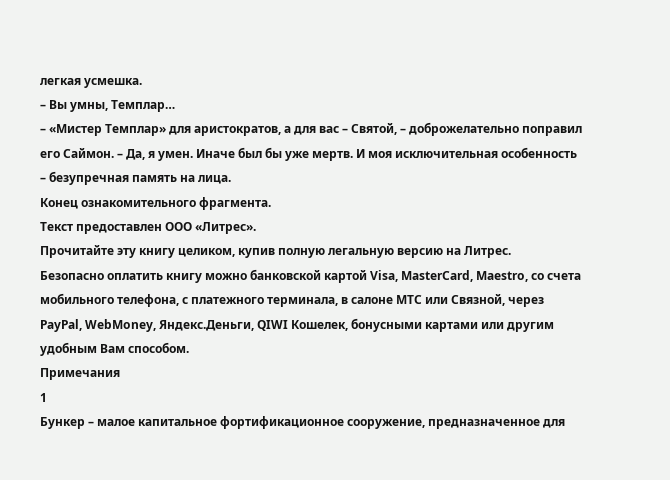легкая усмешка.
– Вы умны, Темплар…
– «Мистер Темплар» для аристократов, а для вас – Святой, – доброжелательно поправил его Саймон. – Да, я умен. Иначе был бы уже мертв. И моя исключительная особенность – безупречная память на лица.
Конец ознакомительного фрагмента.
Текст предоставлен ООО «Литрес».
Прочитайте эту книгу целиком, купив полную легальную версию на Литрес.
Безопасно оплатить книгу можно банковской картой Visa, MasterCard, Maestro, со счета мобильного телефона, с платежного терминала, в салоне МТС или Связной, через PayPal, WebMoney, Яндекс.Деньги, QIWI Кошелек, бонусными картами или другим удобным Вам способом.
Примечания
1
Бункер – малое капитальное фортификационное сооружение, предназначенное для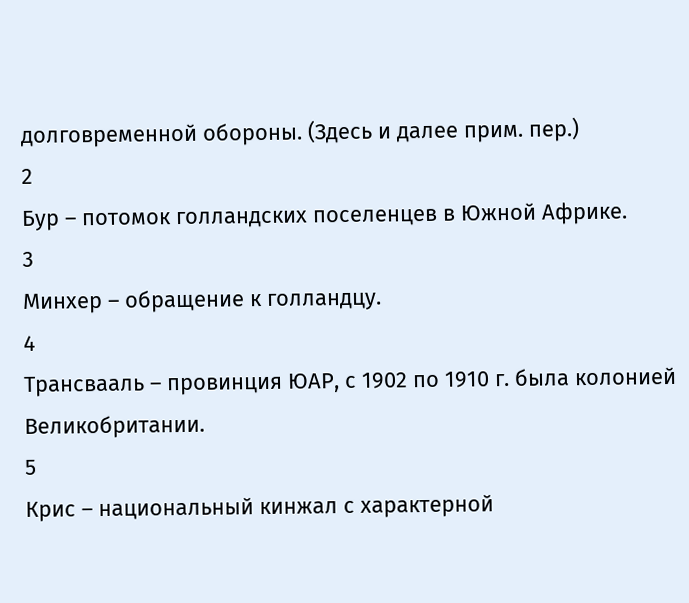долговременной обороны. (Здесь и далее прим. пер.)
2
Бур – потомок голландских поселенцев в Южной Африке.
3
Минхер – обращение к голландцу.
4
Трансвааль – провинция ЮАР, с 1902 по 1910 г. была колонией Великобритании.
5
Крис – национальный кинжал с характерной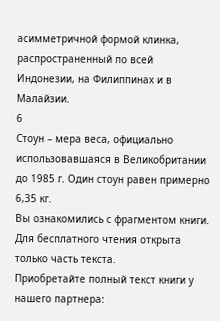асимметричной формой клинка, распространенный по всей Индонезии, на Филиппинах и в Малайзии.
6
Стоун – мера веса, официально использовавшаяся в Великобритании до 1985 г. Один стоун равен примерно 6,35 кг.
Вы ознакомились с фрагментом книги.
Для бесплатного чтения открыта только часть текста.
Приобретайте полный текст книги у нашего партнера: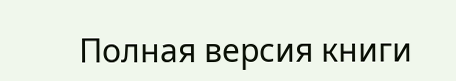Полная версия книги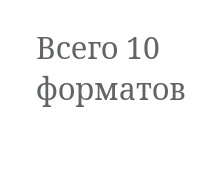Всего 10 форматов